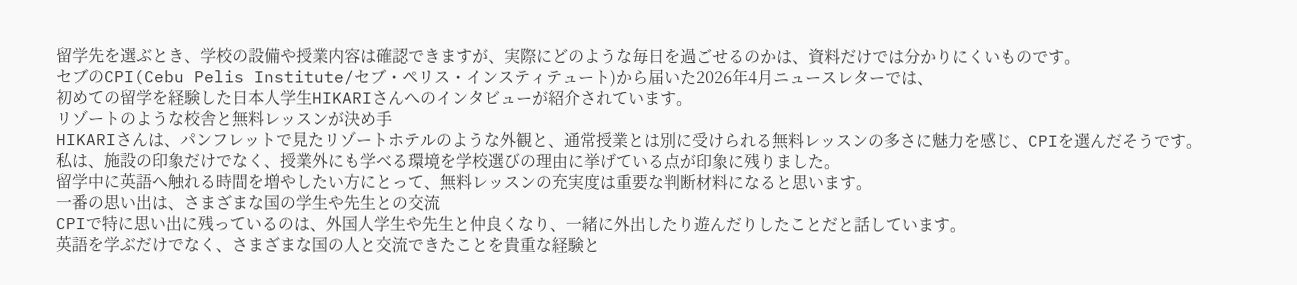留学先を選ぶとき、学校の設備や授業内容は確認できますが、実際にどのような毎日を過ごせるのかは、資料だけでは分かりにくいものです。
セブのCPI(Cebu Pelis Institute/セブ・ペリス・インスティテュート)から届いた2026年4月ニュースレターでは、
初めての留学を経験した日本人学生HIKARIさんへのインタビューが紹介されています。
リゾートのような校舎と無料レッスンが決め手
HIKARIさんは、パンフレットで見たリゾートホテルのような外観と、通常授業とは別に受けられる無料レッスンの多さに魅力を感じ、CPIを選んだそうです。
私は、施設の印象だけでなく、授業外にも学べる環境を学校選びの理由に挙げている点が印象に残りました。
留学中に英語へ触れる時間を増やしたい方にとって、無料レッスンの充実度は重要な判断材料になると思います。
一番の思い出は、さまざまな国の学生や先生との交流
CPIで特に思い出に残っているのは、外国人学生や先生と仲良くなり、一緒に外出したり遊んだりしたことだと話しています。
英語を学ぶだけでなく、さまざまな国の人と交流できたことを貴重な経験と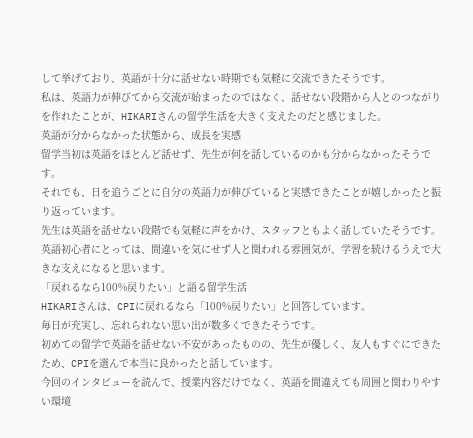して挙げており、英語が十分に話せない時期でも気軽に交流できたそうです。
私は、英語力が伸びてから交流が始まったのではなく、話せない段階から人とのつながりを作れたことが、HIKARIさんの留学生活を大きく支えたのだと感じました。
英語が分からなかった状態から、成長を実感
留学当初は英語をほとんど話せず、先生が何を話しているのかも分からなかったそうです。
それでも、日を追うごとに自分の英語力が伸びていると実感できたことが嬉しかったと振り返っています。
先生は英語を話せない段階でも気軽に声をかけ、スタッフともよく話していたそうです。
英語初心者にとっては、間違いを気にせず人と関われる雰囲気が、学習を続けるうえで大きな支えになると思います。
「戻れるなら100%戻りたい」と語る留学生活
HIKARIさんは、CPIに戻れるなら「100%戻りたい」と回答しています。
毎日が充実し、忘れられない思い出が数多くできたそうです。
初めての留学で英語を話せない不安があったものの、先生が優しく、友人もすぐにできたため、CPIを選んで本当に良かったと話しています。
今回のインタビューを読んで、授業内容だけでなく、英語を間違えても周囲と関わりやすい環境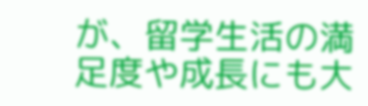が、留学生活の満足度や成長にも大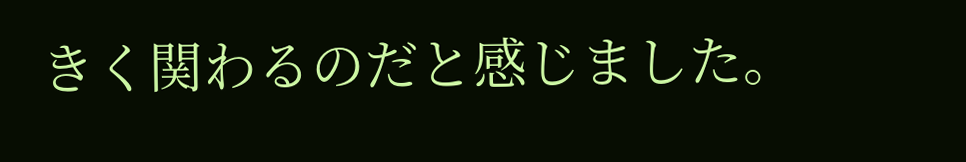きく関わるのだと感じました。